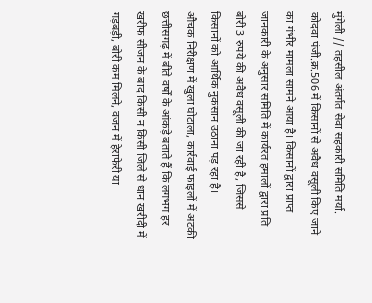मुंगेली // तहसील अंतर्गत सेवा सहकारी समिति मर्या. कोदवा पंजी.क्र.506 में किसानों से अवैध वसूली किए जाने का गंभीर मामला सामने आया है। किसानों द्वारा प्राप्त जानकारी के अनुसार समिति में कार्यरत हमालों द्वारा प्रति बोरी 3 रुपये की अवैध वसूली की जा रही है, जिससे किसानों को आर्थिक नुकसान उठाना पड़ रहा है।
औचक निरीक्षण में खुला घोटाला, कार्रवाई फाइलों में अटकी
छत्तीसगढ़ में बीते वर्षों के आंकड़े बताते हैं कि लगभग हर खरीफ सीजन के बाद किसी न किसी जिले से धान खरीदी में गड़बड़ी, बोरी कम मिलने, वजन में हेराफेरी या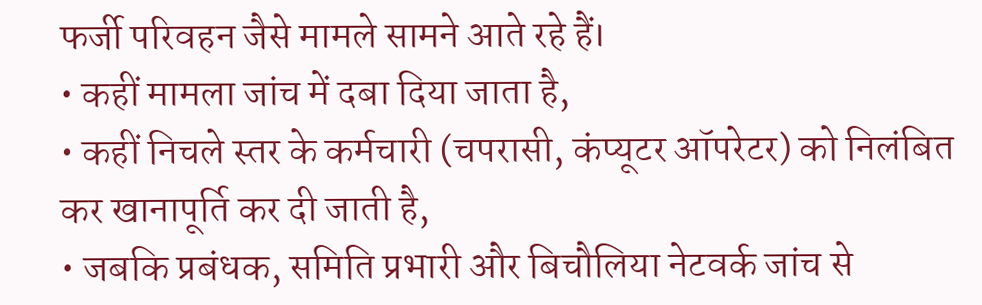फर्जी परिवहन जैसे मामले सामने आते रहे हैं।
• कहीं मामला जांच में दबा दिया जाता है,
• कहीं निचले स्तर के कर्मचारी (चपरासी, कंप्यूटर ऑपरेटर) को निलंबित कर खानापूर्ति कर दी जाती है,
• जबकि प्रबंधक, समिति प्रभारी और बिचौलिया नेटवर्क जांच से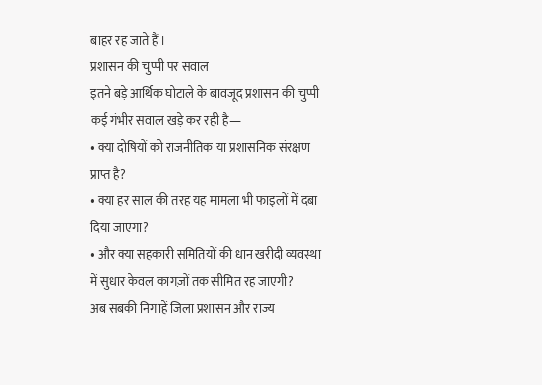बाहर रह जाते हैं।
प्रशासन की चुप्पी पर सवाल
इतने बड़े आर्थिक घोटाले के बावजूद प्रशासन की चुप्पी कई गंभीर सवाल खड़े कर रही है—
• क्या दोषियों को राजनीतिक या प्रशासनिक संरक्षण प्राप्त है?
• क्या हर साल की तरह यह मामला भी फाइलों में दबा दिया जाएगा?
• और क्या सहकारी समितियों की धान खरीदी व्यवस्था में सुधार केवल कागज़ों तक सीमित रह जाएगी?
अब सबकी निगाहें जिला प्रशासन और राज्य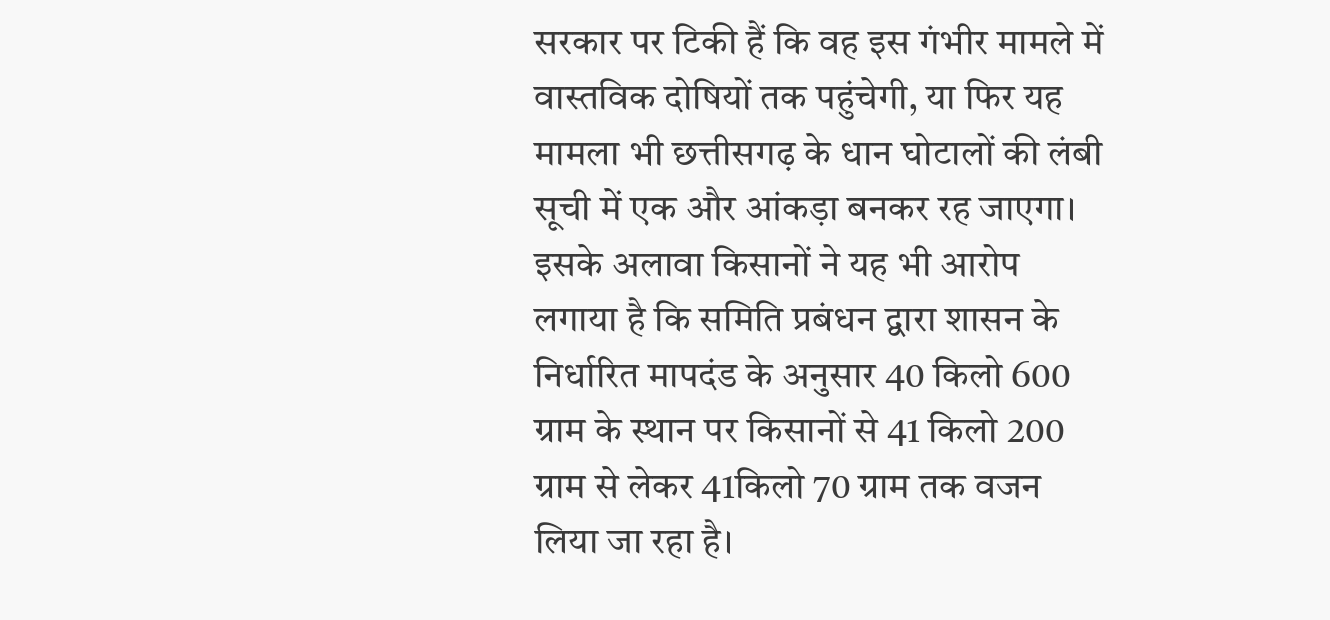सरकार पर टिकी हैं कि वह इस गंभीर मामले में वास्तविक दोषियों तक पहुंचेगी, या फिर यह मामला भी छत्तीसगढ़ के धान घोटालों की लंबी सूची में एक और आंकड़ा बनकर रह जाएगा।
इसके अलावा किसानों ने यह भी आरोप लगाया है कि समिति प्रबंधन द्वारा शासन के निर्धारित मापदंड के अनुसार 40 किलो 600 ग्राम के स्थान पर किसानों से 41 किलो 200 ग्राम से लेकर 41किलो 70 ग्राम तक वजन लिया जा रहा है।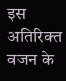इस अतिरिक्त वजन के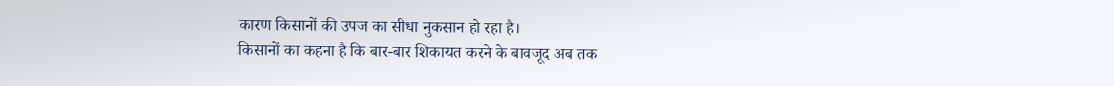कारण किसानों की उपज का सीधा नुकसान हो रहा है।
किसानों का कहना है कि बार-बार शिकायत करने के बावजूद अब तक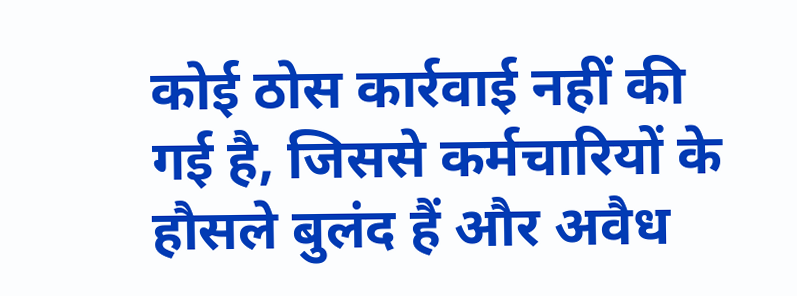कोई ठोस कार्रवाई नहीं की गई है, जिससे कर्मचारियों के हौसले बुलंद हैं और अवैध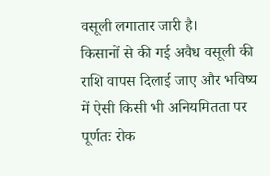वसूली लगातार जारी है।
किसानों से की गई अवैध वसूली की राशि वापस दिलाई जाए और भविष्य में ऐसी किसी भी अनियमितता पर पूर्णतः रोक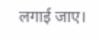लगाई जाए।